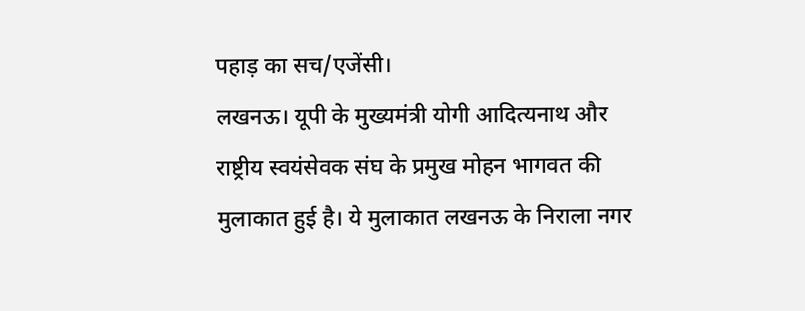पहाड़ का सच/एजेंसी।
लखनऊ। यूपी के मुख्यमंत्री योगी आदित्यनाथ और राष्ट्रीय स्वयंसेवक संघ के प्रमुख मोहन भागवत की मुलाकात हुई है। ये मुलाकात लखनऊ के निराला नगर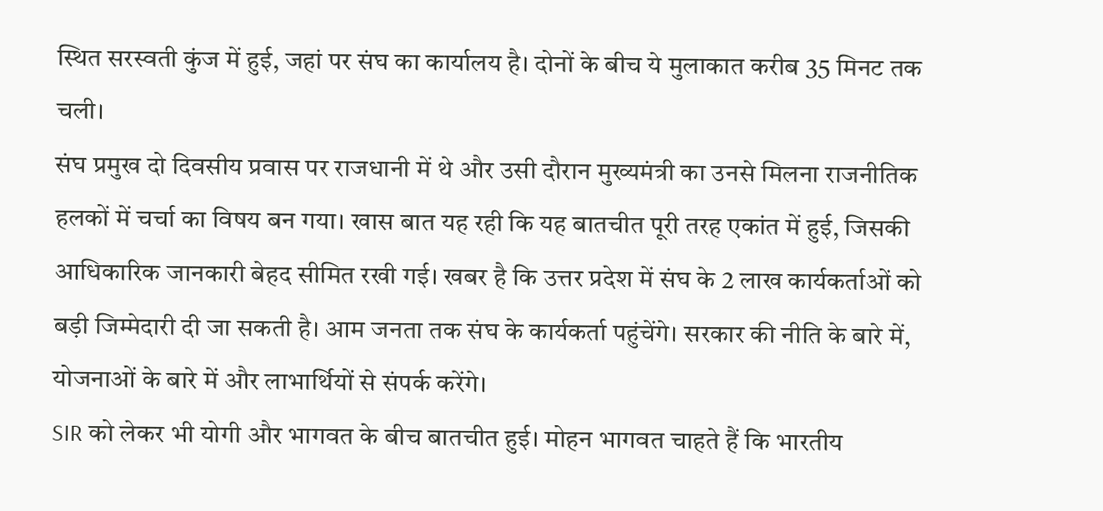स्थित सरस्वती कुंज में हुई, जहां पर संघ का कार्यालय है। दोनों के बीच ये मुलाकात करीब 35 मिनट तक चली।
संघ प्रमुख दो दिवसीय प्रवास पर राजधानी में थे और उसी दौरान मुख्यमंत्री का उनसे मिलना राजनीतिक हलकों में चर्चा का विषय बन गया। खास बात यह रही कि यह बातचीत पूरी तरह एकांत में हुई, जिसकी आधिकारिक जानकारी बेहद सीमित रखी गई। खबर है कि उत्तर प्रदेश में संघ के 2 लाख कार्यकर्ताओं को बड़ी जिम्मेदारी दी जा सकती है। आम जनता तक संघ के कार्यकर्ता पहुंचेंगे। सरकार की नीति के बारे में, योजनाओं के बारे में और लाभार्थियों से संपर्क करेंगे।
SIR को लेकर भी योगी और भागवत के बीच बातचीत हुई। मोहन भागवत चाहते हैं कि भारतीय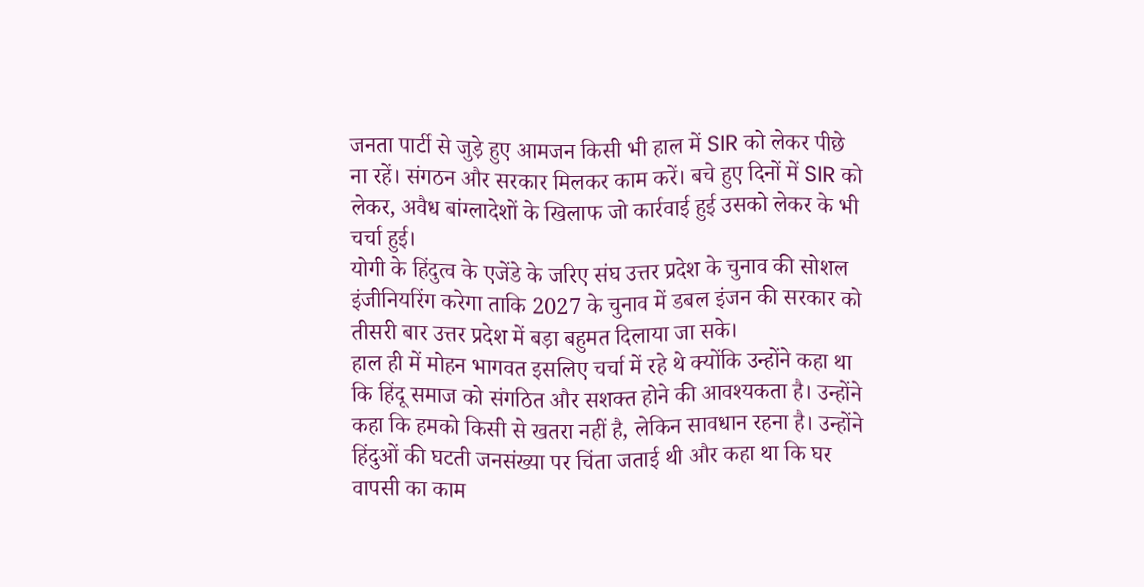जनता पार्टी से जुड़े हुए आमजन किसी भी हाल में SIR को लेकर पीछे ना रहें। संगठन और सरकार मिलकर काम करें। बचे हुए दिनों में SIR को लेकर, अवैध बांग्लादेशों के खिलाफ जो कार्रवाई हुई उसको लेकर के भी चर्चा हुई।
योगी के हिंदुत्व के एजेंडे के जरिए संघ उत्तर प्रदेश के चुनाव की सोशल इंजीनियरिंग करेगा ताकि 2027 के चुनाव में डबल इंजन की सरकार को तीसरी बार उत्तर प्रदेश में बड़ा बहुमत दिलाया जा सके।
हाल ही में मोहन भागवत इसलिए चर्चा में रहे थे क्योंकि उन्होंने कहा था कि हिंदू समाज को संगठित और सशक्त होने की आवश्यकता है। उन्होंने कहा कि हमको किसी से खतरा नहीं है, लेकिन सावधान रहना है। उन्होंने हिंदुओं की घटती जनसंख्या पर चिंता जताई थी और कहा था कि घर वापसी का काम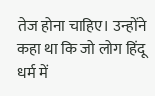तेज होना चाहिए। उन्होंने कहा था कि जो लोग हिंदू धर्म में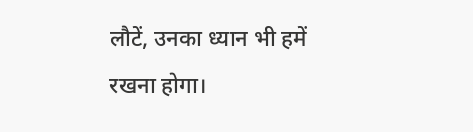लौटें, उनका ध्यान भी हमें रखना होगा।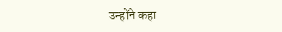उन्होंने कहा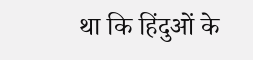था कि हिंदुओं के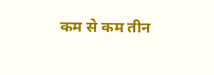कम से कम तीन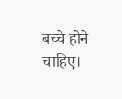बच्चे होने चाहिए।